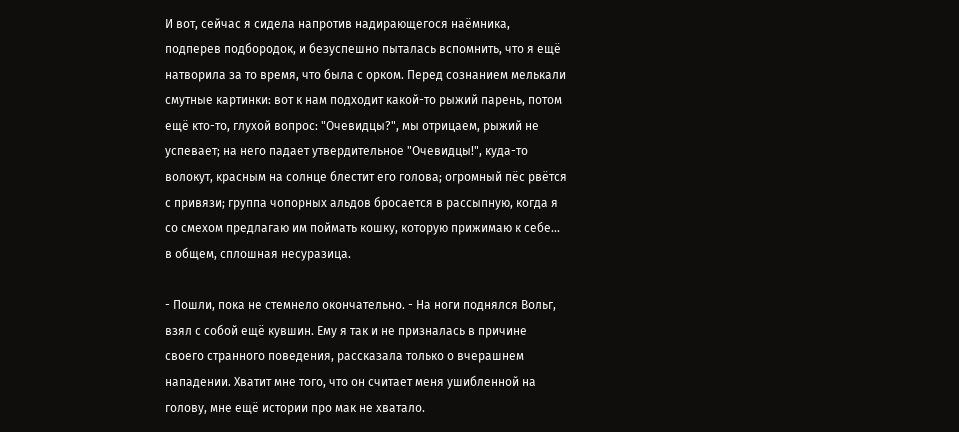И вот, сейчас я сидела напротив надирающегося наёмника, подперев подбородок, и безуспешно пыталась вспомнить, что я ещё натворила за то время, что была с орком. Перед сознанием мелькали смутные картинки: вот к нам подходит какой-то рыжий парень, потом ещё кто-то, глухой вопрос: "Очевидцы?", мы отрицаем, рыжий не успевает; на него падает утвердительное "Очевидцы!", куда-то волокут, красным на солнце блестит его голова; огромный пёс рвётся с привязи; группа чопорных альдов бросается в рассыпную, когда я со смехом предлагаю им поймать кошку, которую прижимаю к себе... в общем, сплошная несуразица.

- Пошли, пока не стемнело окончательно. - На ноги поднялся Вольг, взял с собой ещё кувшин. Ему я так и не призналась в причине своего странного поведения, рассказала только о вчерашнем нападении. Хватит мне того, что он считает меня ушибленной на голову, мне ещё истории про мак не хватало.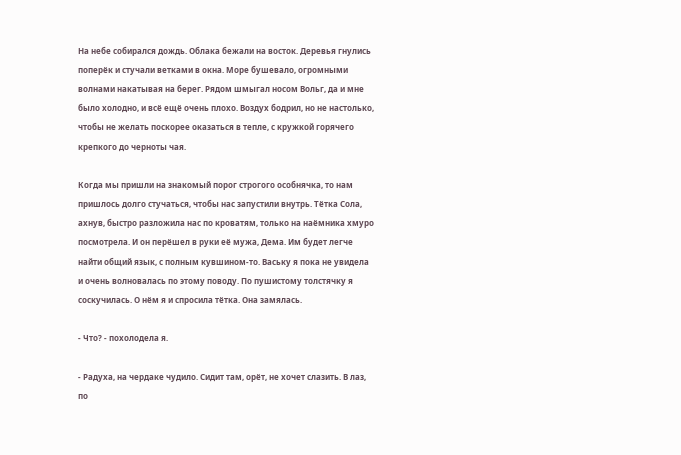На небе собирался дождь. Облака бежали на восток. Деревья гнулись поперёк и стучали ветками в окна. Море бушевало, огромными волнами накатывая на берег. Рядом шмыгал носом Вольг, да и мне было холодно, и всё ещё очень плохо. Воздух бодрил, но не настолько, чтобы не желать поскорее оказаться в тепле, с кружкой горячего крепкого до черноты чая.

Когда мы пришли на знакомый порог строгого особнячка, то нам пришлось долго стучаться, чтобы нас запустили внутрь. Тётка Сола, ахнув, быстро разложила нас по кроватям, только на наёмника хмуро посмотрела. И он перёшел в руки её мужа, Дема. Им будет легче найти общий язык, с полным кувшином-то. Ваську я пока не увидела и очень волновалась по этому поводу. По пушистому толстячку я соскучилась. О нём я и спросила тётка. Она замялась.

- Что? - похолодела я.

- Радуха, на чердаке чудило. Сидит там, орёт, не хочет слазить. В лаз, по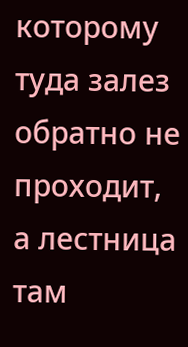которому туда залез обратно не проходит, а лестница там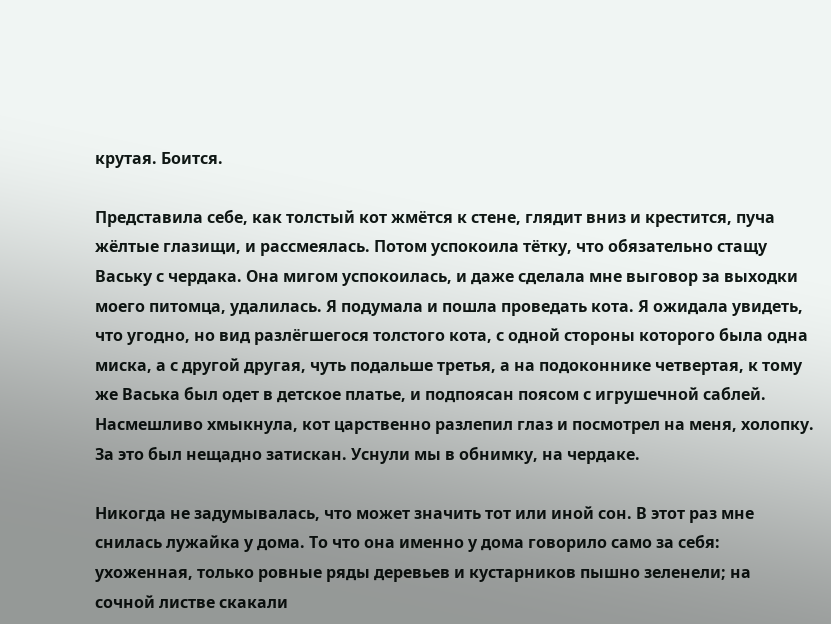крутая. Боится.

Представила себе, как толстый кот жмётся к стене, глядит вниз и крестится, пуча жёлтые глазищи, и рассмеялась. Потом успокоила тётку, что обязательно стащу Ваську с чердака. Она мигом успокоилась, и даже сделала мне выговор за выходки моего питомца, удалилась. Я подумала и пошла проведать кота. Я ожидала увидеть, что угодно, но вид разлёгшегося толстого кота, с одной стороны которого была одна миска, а с другой другая, чуть подальше третья, а на подоконнике четвертая, к тому же Васька был одет в детское платье, и подпоясан поясом с игрушечной саблей. Насмешливо хмыкнула, кот царственно разлепил глаз и посмотрел на меня, холопку. За это был нещадно затискан. Уснули мы в обнимку, на чердаке.

Никогда не задумывалась, что может значить тот или иной сон. В этот раз мне снилась лужайка у дома. То что она именно у дома говорило само за себя: ухоженная, только ровные ряды деревьев и кустарников пышно зеленели; на сочной листве скакали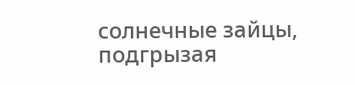солнечные зайцы, подгрызая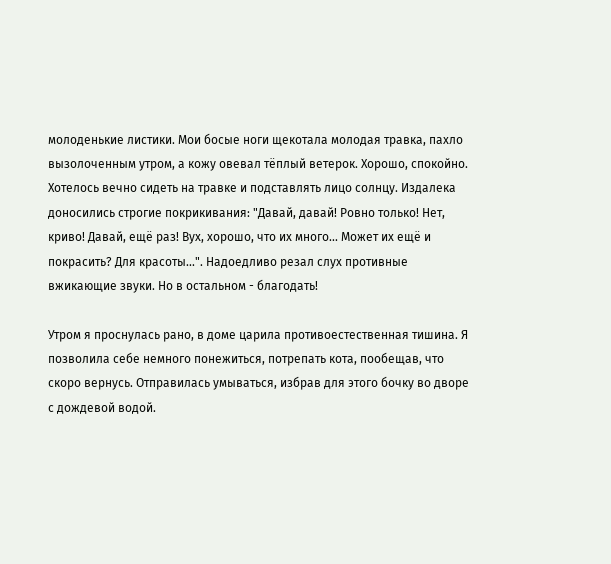молоденькие листики. Мои босые ноги щекотала молодая травка, пахло вызолоченным утром, а кожу овевал тёплый ветерок. Хорошо, спокойно. Хотелось вечно сидеть на травке и подставлять лицо солнцу. Издалека доносились строгие покрикивания: "Давай, давай! Ровно только! Нет, криво! Давай, ещё раз! Вух, хорошо, что их много... Может их ещё и покрасить? Для красоты...". Надоедливо резал слух противные вжикающие звуки. Но в остальном - благодать!

Утром я проснулась рано, в доме царила противоестественная тишина. Я позволила себе немного понежиться, потрепать кота, пообещав, что скоро вернусь. Отправилась умываться, избрав для этого бочку во дворе с дождевой водой.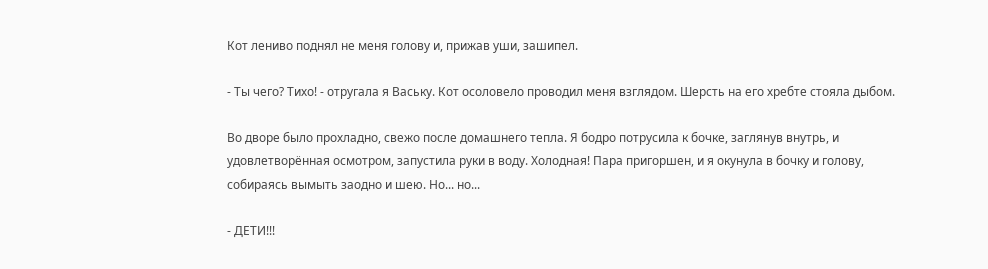Кот лениво поднял не меня голову и, прижав уши, зашипел.

- Ты чего? Тихо! - отругала я Ваську. Кот осоловело проводил меня взглядом. Шерсть на его хребте стояла дыбом.

Во дворе было прохладно, свежо после домашнего тепла. Я бодро потрусила к бочке, заглянув внутрь, и удовлетворённая осмотром, запустила руки в воду. Холодная! Пара пригоршен, и я окунула в бочку и голову, собираясь вымыть заодно и шею. Но... но...

- ДЕТИ!!!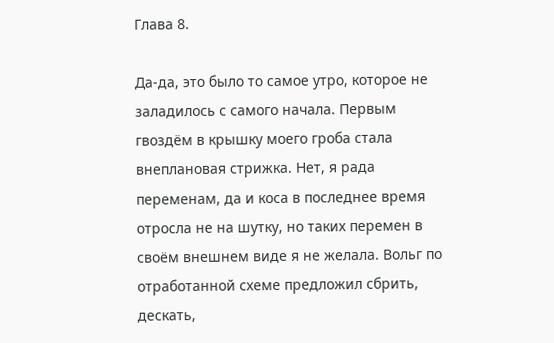Глава 8.

Да-да, это было то самое утро, которое не заладилось с самого начала. Первым гвоздём в крышку моего гроба стала внеплановая стрижка. Нет, я рада переменам, да и коса в последнее время отросла не на шутку, но таких перемен в своём внешнем виде я не желала. Вольг по отработанной схеме предложил сбрить, дескать,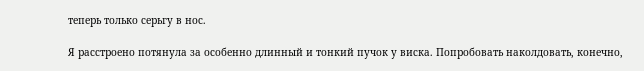теперь только серьгу в нос.

Я расстроено потянула за особенно длинный и тонкий пучок у виска. Попробовать наколдовать, конечно,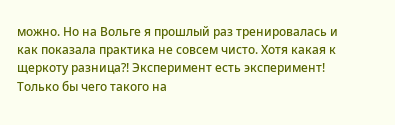можно. Но на Вольге я прошлый раз тренировалась и как показала практика не совсем чисто. Хотя какая к щеркоту разница?! Эксперимент есть эксперимент! Только бы чего такого на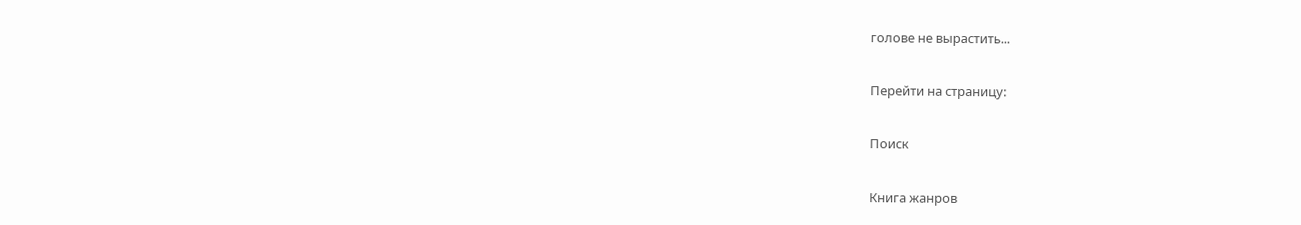голове не вырастить...

Перейти на страницу:

Поиск

Книга жанров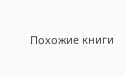Похожие книги